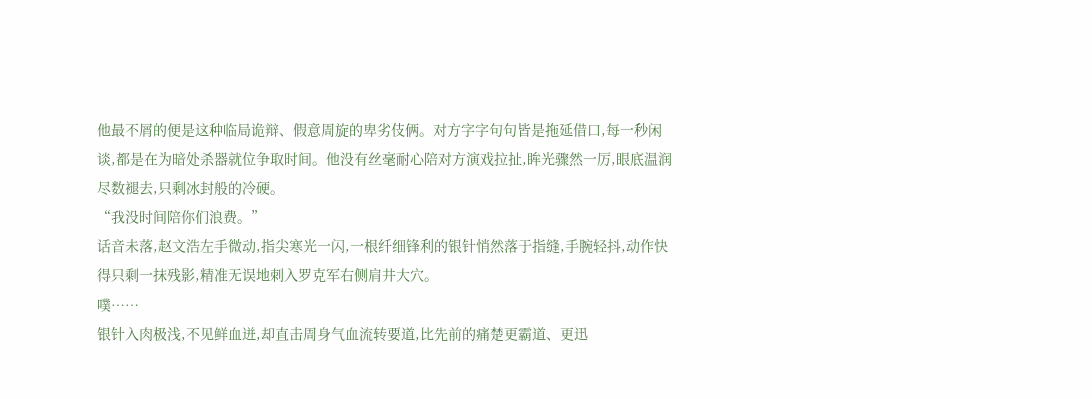他最不屑的便是这种临局诡辩、假意周旋的卑劣伎俩。对方字字句句皆是拖延借口,每一秒闲谈,都是在为暗处杀器就位争取时间。他没有丝毫耐心陪对方演戏拉扯,眸光骤然一厉,眼底温润尽数褪去,只剩冰封般的冷硬。
“我没时间陪你们浪费。”
话音未落,赵文浩左手微动,指尖寒光一闪,一根纤细锋利的银针悄然落于指缝,手腕轻抖,动作快得只剩一抹残影,精准无误地刺入罗克军右侧肩井大穴。
噗……
银针入肉极浅,不见鲜血迸,却直击周身气血流转要道,比先前的痛楚更霸道、更迅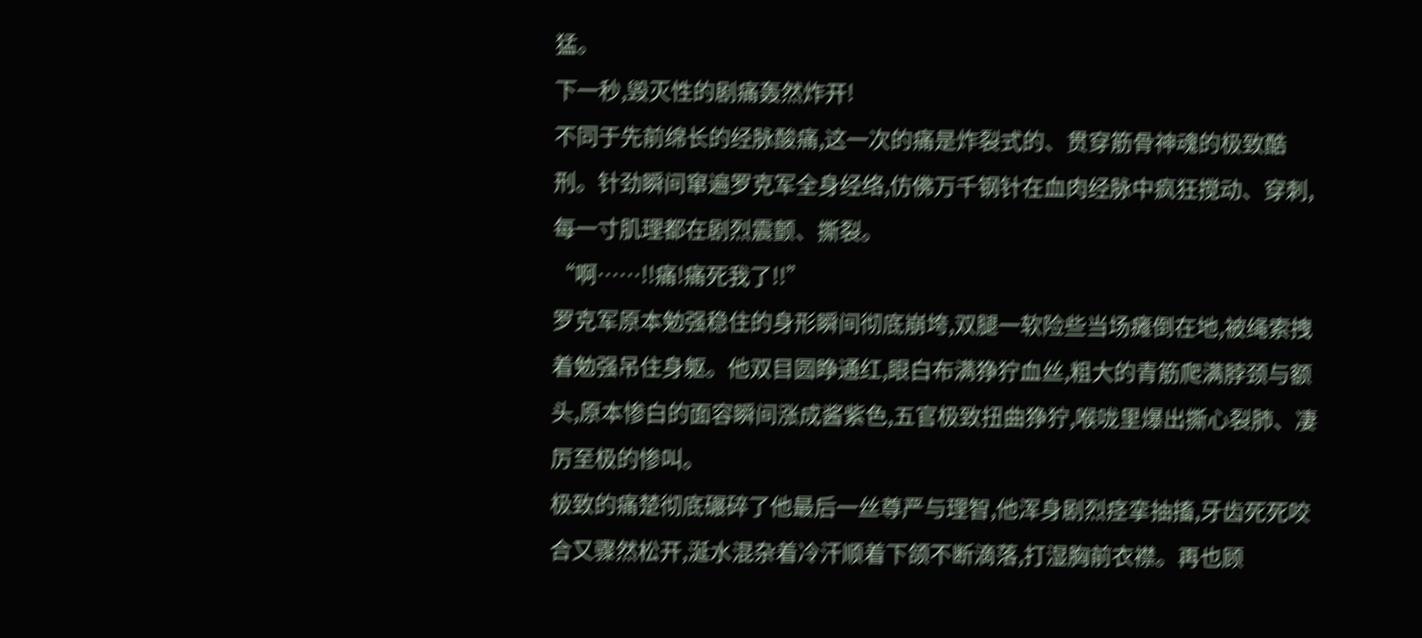猛。
下一秒,毁灭性的剧痛轰然炸开!
不同于先前绵长的经脉酸痛,这一次的痛是炸裂式的、贯穿筋骨神魂的极致酷刑。针劲瞬间窜遍罗克军全身经络,仿佛万千钢针在血肉经脉中疯狂搅动、穿刺,每一寸肌理都在剧烈震颤、撕裂。
“啊……!!痛!痛死我了!!”
罗克军原本勉强稳住的身形瞬间彻底崩垮,双腿一软险些当场瘫倒在地,被绳索拽着勉强吊住身躯。他双目圆睁通红,眼白布满狰狞血丝,粗大的青筋爬满脖颈与额头,原本惨白的面容瞬间涨成酱紫色,五官极致扭曲狰狞,喉咙里爆出撕心裂肺、凄厉至极的惨叫。
极致的痛楚彻底碾碎了他最后一丝尊严与理智,他浑身剧烈痉挛抽搐,牙齿死死咬合又骤然松开,涎水混杂着冷汗顺着下颌不断滴落,打湿胸前衣襟。再也顾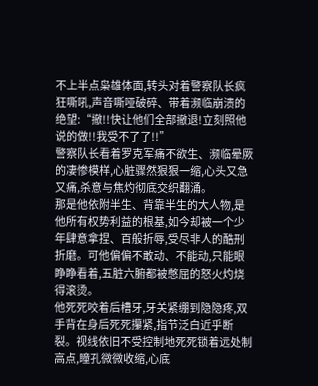不上半点枭雄体面,转头对着警察队长疯狂嘶吼,声音嘶哑破碎、带着濒临崩溃的绝望:“撤!!快让他们全部撤退!立刻照他说的做!!我受不了了!!”
警察队长看着罗克军痛不欲生、濒临晕厥的凄惨模样,心脏骤然狠狠一缩,心头又急又痛,杀意与焦灼彻底交织翻涌。
那是他依附半生、背靠半生的大人物,是他所有权势利益的根基,如今却被一个少年肆意拿捏、百般折辱,受尽非人的酷刑折磨。可他偏偏不敢动、不能动,只能眼睁睁看着,五脏六腑都被憋屈的怒火灼烧得滚烫。
他死死咬着后槽牙,牙关紧绷到隐隐疼,双手背在身后死死攥紧,指节泛白近乎断裂。视线依旧不受控制地死死锁着远处制高点,瞳孔微微收缩,心底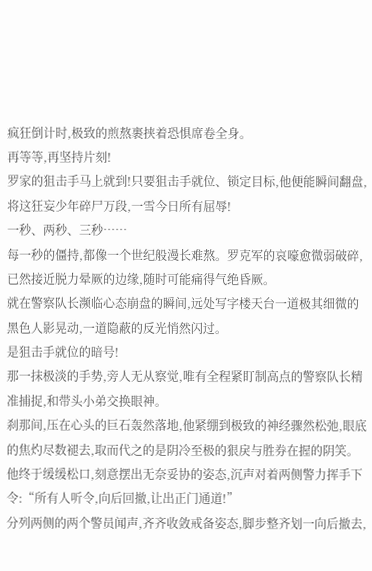疯狂倒计时,极致的煎熬裹挟着恐惧席卷全身。
再等等,再坚持片刻!
罗家的狙击手马上就到!只要狙击手就位、锁定目标,他便能瞬间翻盘,将这狂妄少年碎尸万段,一雪今日所有屈辱!
一秒、两秒、三秒……
每一秒的僵持,都像一个世纪般漫长难熬。罗克军的哀嚎愈微弱破碎,已然接近脱力晕厥的边缘,随时可能痛得气绝昏厥。
就在警察队长濒临心态崩盘的瞬间,远处写字楼天台一道极其细微的黑色人影晃动,一道隐蔽的反光悄然闪过。
是狙击手就位的暗号!
那一抹极淡的手势,旁人无从察觉,唯有全程紧盯制高点的警察队长精准捕捉,和带头小弟交换眼神。
刹那间,压在心头的巨石轰然落地,他紧绷到极致的神经骤然松弛,眼底的焦灼尽数褪去,取而代之的是阴冷至极的狠戾与胜券在握的阴笑。
他终于缓缓松口,刻意摆出无奈妥协的姿态,沉声对着两侧警力挥手下令:“所有人听令,向后回撤,让出正门通道!”
分列两侧的两个警员闻声,齐齐收敛戒备姿态,脚步整齐划一向后撤去,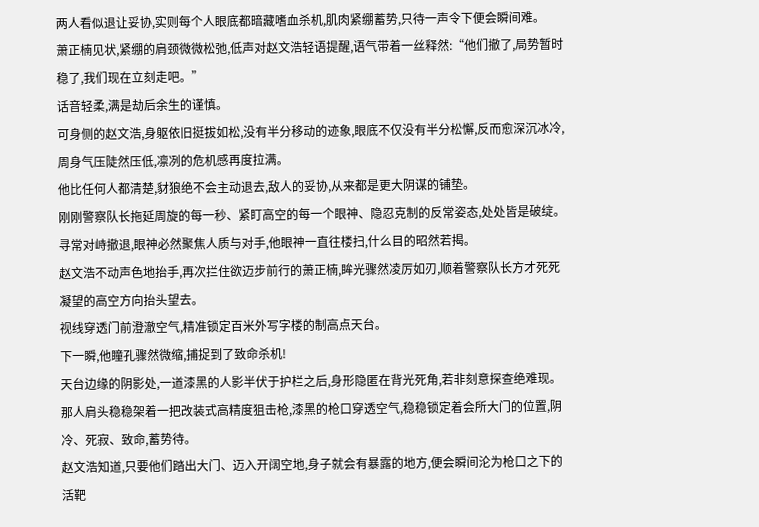两人看似退让妥协,实则每个人眼底都暗藏嗜血杀机,肌肉紧绷蓄势,只待一声令下便会瞬间难。
萧正楠见状,紧绷的肩颈微微松弛,低声对赵文浩轻语提醒,语气带着一丝释然:“他们撤了,局势暂时稳了,我们现在立刻走吧。”
话音轻柔,满是劫后余生的谨慎。
可身侧的赵文浩,身躯依旧挺拔如松,没有半分移动的迹象,眼底不仅没有半分松懈,反而愈深沉冰冷,周身气压陡然压低,凛冽的危机感再度拉满。
他比任何人都清楚,豺狼绝不会主动退去,敌人的妥协,从来都是更大阴谋的铺垫。
刚刚警察队长拖延周旋的每一秒、紧盯高空的每一个眼神、隐忍克制的反常姿态,处处皆是破绽。寻常对峙撤退,眼神必然聚焦人质与对手,他眼神一直往楼扫,什么目的昭然若揭。
赵文浩不动声色地抬手,再次拦住欲迈步前行的萧正楠,眸光骤然凌厉如刃,顺着警察队长方才死死凝望的高空方向抬头望去。
视线穿透门前澄澈空气,精准锁定百米外写字楼的制高点天台。
下一瞬,他瞳孔骤然微缩,捕捉到了致命杀机!
天台边缘的阴影处,一道漆黑的人影半伏于护栏之后,身形隐匿在背光死角,若非刻意探查绝难现。那人肩头稳稳架着一把改装式高精度狙击枪,漆黑的枪口穿透空气,稳稳锁定着会所大门的位置,阴冷、死寂、致命,蓄势待。
赵文浩知道,只要他们踏出大门、迈入开阔空地,身子就会有暴露的地方,便会瞬间沦为枪口之下的活靶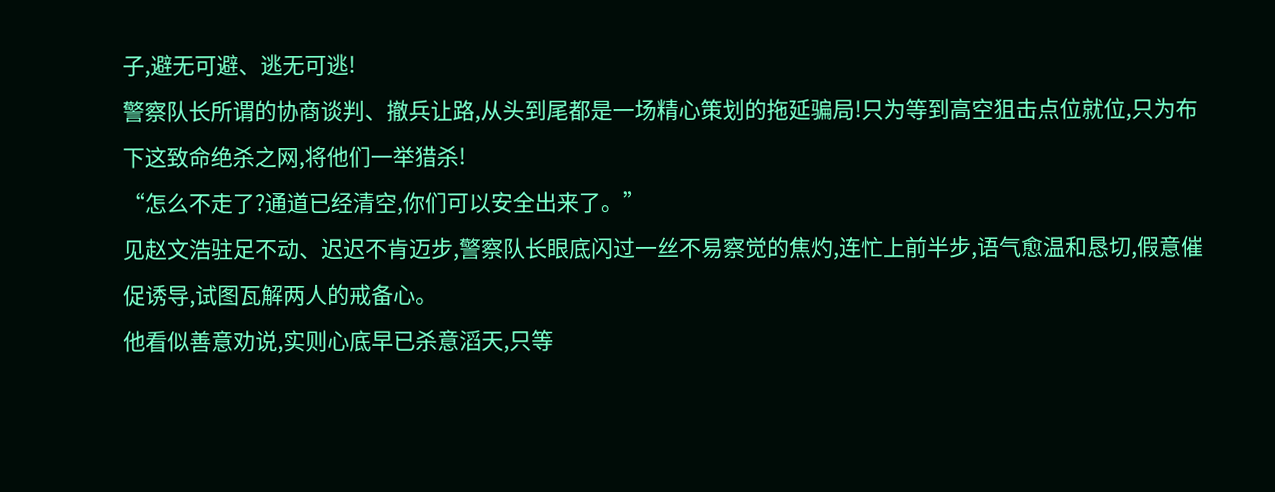子,避无可避、逃无可逃!
警察队长所谓的协商谈判、撤兵让路,从头到尾都是一场精心策划的拖延骗局!只为等到高空狙击点位就位,只为布下这致命绝杀之网,将他们一举猎杀!
“怎么不走了?通道已经清空,你们可以安全出来了。”
见赵文浩驻足不动、迟迟不肯迈步,警察队长眼底闪过一丝不易察觉的焦灼,连忙上前半步,语气愈温和恳切,假意催促诱导,试图瓦解两人的戒备心。
他看似善意劝说,实则心底早已杀意滔天,只等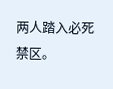两人踏入必死禁区。